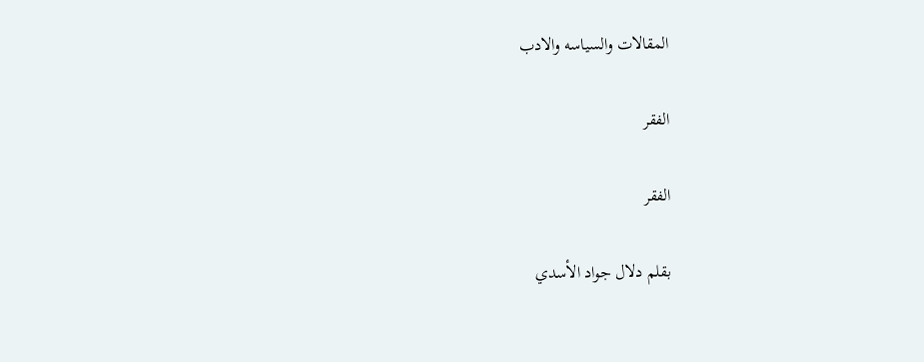المقالات والسياسه والادب

الفقر

الفقر

بقلم دلال جواد الأسدي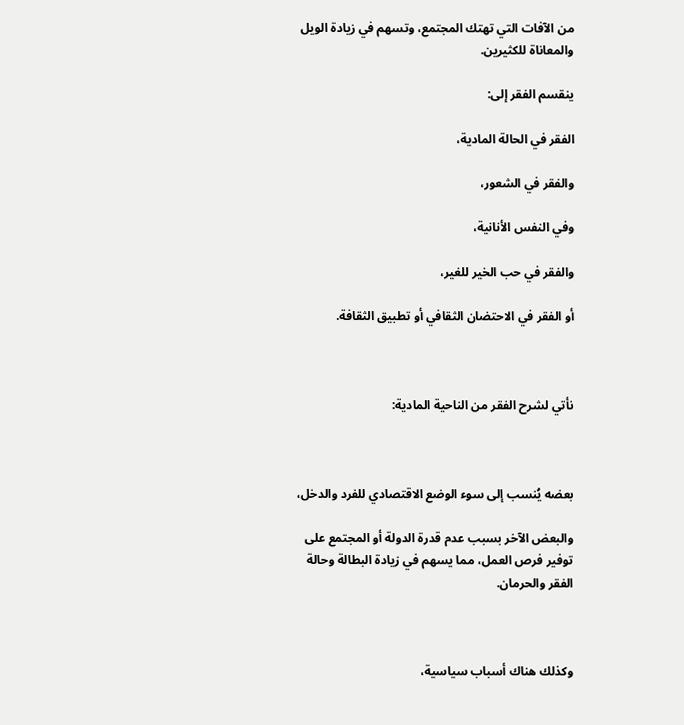من الآفات التي تهتك المجتمع، وتسهم في زيادة الويل والمعاناة للكثيرين.

ينقسم الفقر إلى:

الفقر في الحالة المادية،

والفقر في الشعور،

وفي النفس الأنانية،

والفقر في حب الخير للغير،

أو الفقر في الاحتضان الثقافي أو تطبيق الثقافة.



نأتي لشرح الفقر من الناحية المادية:



بعضه يُنسب إلى سوء الوضع الاقتصادي للفرد والدخل،

والبعض الآخر بسبب عدم قدرة الدولة أو المجتمع على توفير فرص العمل، مما يسهم في زيادة البطالة وحالة الفقر والحرمان.



وكذلك هناك أسباب سياسية،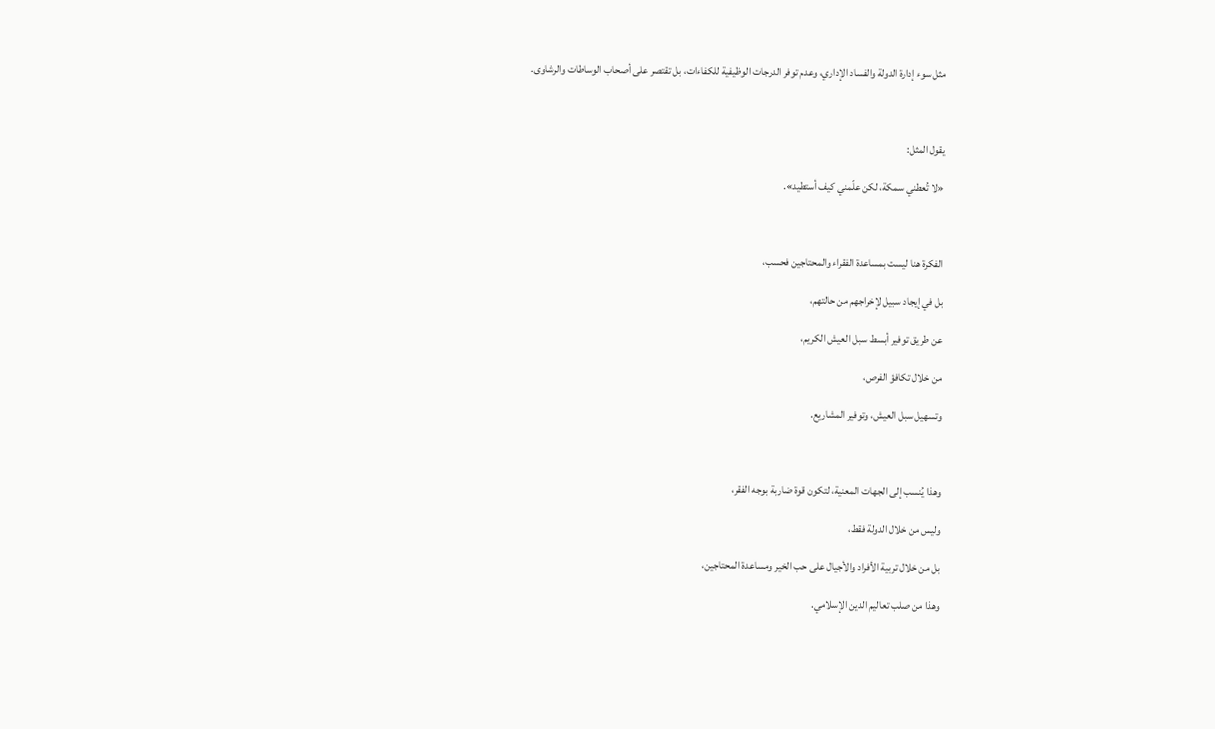مثل سوء إدارة الدولة والفساد الإداري، وعدم توفر الدرجات الوظيفية للكفاءات، بل تقتصر على أصحاب الوساطات والرشاوى.



يقول المثل:

«لا تُعطني سمكة، لكن علّمني كيف أستطيد».



الفكرة هنا ليست بمساعدة الفقراء والمحتاجين فحسب،

بل في إيجاد سبيل لإخراجهم من حالتهم،

عن طريق توفير أبسط سبل العيش الكريم،

من خلال تكافؤ الفرص،

وتسهيل سبل العيش، وتوفير المشاريع.



وهذا يُنسب إلى الجهات المعنية، لتكون قوة ضاربة بوجه الفقر،

وليس من خلال الدولة فقط،

بل من خلال تربية الأفراد والأجيال على حب الخير ومساعدة المحتاجين،

وهذا من صلب تعاليم الدين الإسلامي.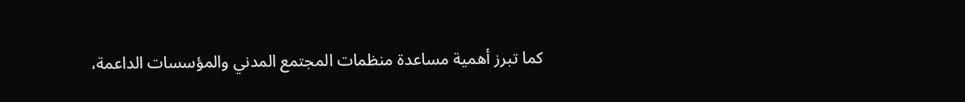كما تبرز أهمية مساعدة منظمات المجتمع المدني والمؤسسات الداعمة،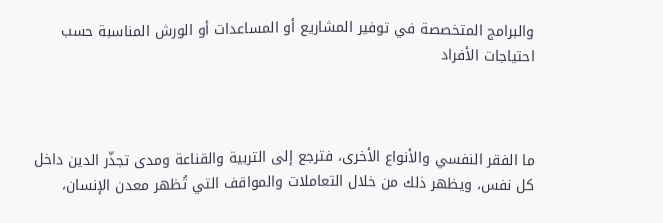والبرامج المتخصصة في توفير المشاريع أو المساعدات أو الورش المناسبة حسب احتياجات الأفراد



ما الفقر النفسي والأنواع الأخرى، فترجع إلى التربية والقناعة ومدى تجذّر الدين داخل كل نفس، ويظهر ذلك من خلال التعاملات والمواقف التي تُظهر معدن الإنسان،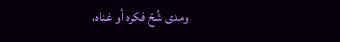ومدى شُحّ فكره أو غناه،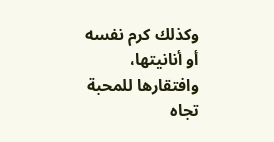وكذلك كرم نفسه أو أنانيتها، وافتقارها للمحبة تجاه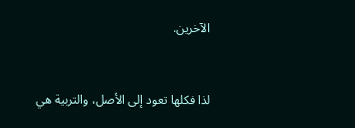الآخرين.



لذا فكلها تعود إلى الأصل، والتربية هي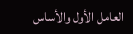العامل الأول والأساس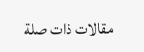مقالات ذات صلة